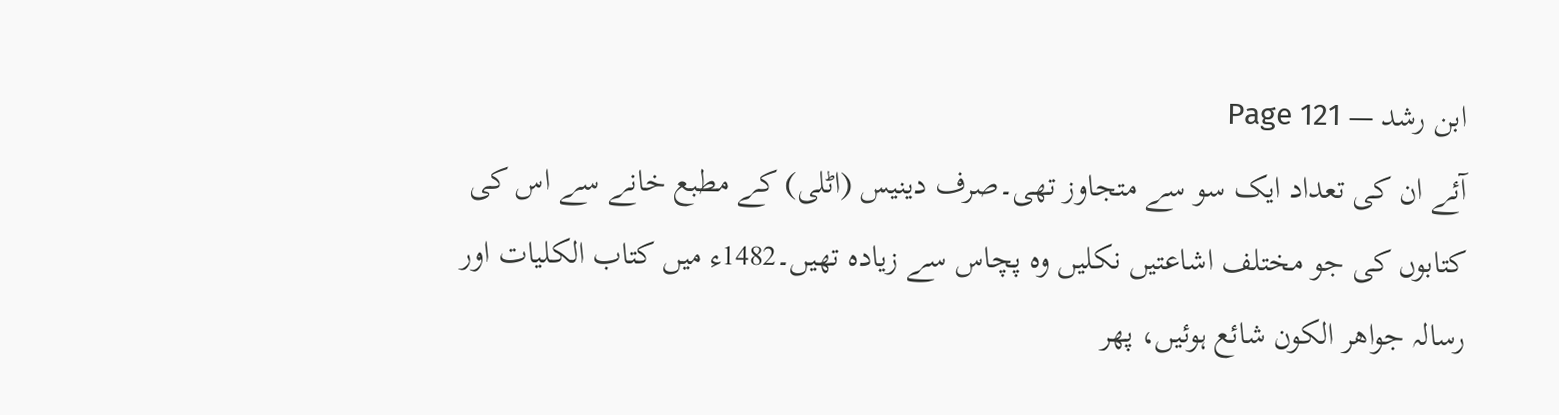ابن رشد — Page 121
آئے ان کی تعداد ایک سو سے متجاوز تھی۔صرف دینیس (اٹلی) کے مطبع خانے سے اس کی کتابوں کی جو مختلف اشاعتیں نکلیں وہ پچاس سے زیادہ تھیں۔1482ء میں کتاب الکلیات اور رسالہ جواهر الکون شائع ہوئیں، پھر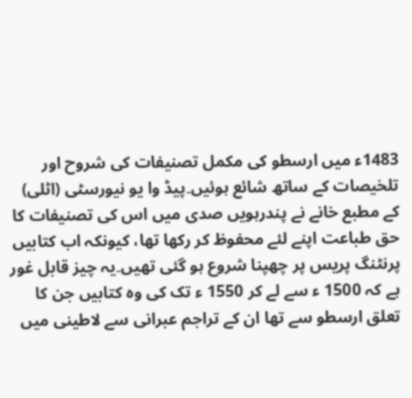1483ء میں ارسطو کی مکمل تصنیفات کی شروح اور تلخیصات کے ساتھ شائع ہوئیں۔پیڈ وا یو نیورسٹی (اٹلی) کے مطبع خانے نے پندرہویں صدی میں اس کی تصنیفات کا حق طباعت اپنے لئے محفوظ کر رکھا تھا، کیونکہ اب کتابیں پرنٹنگ پریس پر چھپنا شروع ہو گئی تھیں۔یہ چیز قابل غور ہے کہ 1500 ء سے لے کر 1550 ء تک کی وہ کتابیں جن کا تعلق ارسطو سے تھا ان کے تراجم عبرانی سے لاطینی میں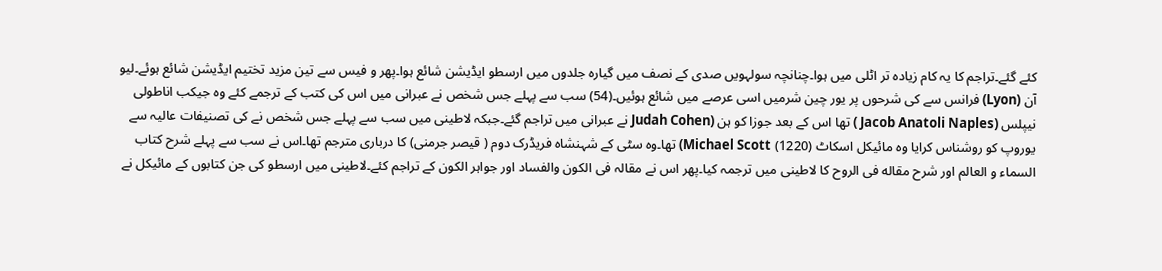کئے گئے۔تراجم کا یہ کام زیادہ تر اٹلی میں ہوا۔چنانچہ سولہویں صدی کے نصف میں گیارہ جلدوں میں ارسطو ایڈیشن شائع ہوا۔پھر و فیس سے تین مزید تختیم ایڈیشن شائع ہوئے۔لیو آن (Lyon) فرانس سے کی شرحوں پر یور چین شرمیں اسی عرصے میں شائع ہوئیں۔(54) سب سے پہلے جس شخص نے عبرانی میں اس کی کتب کے ترجمے کئے وہ جیکب اناطولی نیپلس (Jacob Anatoli Naples ) تھا اس کے بعد جوزا کو ہن (Judah Cohen نے عبرانی میں تراجم گئے۔جبکہ لاطینی میں سب سے پہلے جس شخص نے کی تصنیفات عالیہ سے یوروپ کو روشناس کرایا وہ مائیکل اسکاٹ (1220) Michael Scott) تھا۔وہ سٹی کے شہنشاہ فریڈرک دوم ( قیصر جرمنی) کا درباری مترجم تھا۔اس نے سب سے پہلے شرح کتاب السماء و العالم اور شرح مقاله فى الروح کا لاطینی میں ترجمہ کیا۔پھر اس نے مقالہ فی الكون والفساد اور جواہر الکون کے تراجم کئے۔لاطینی میں ارسطو کی جن کتابوں کے مائیکل نے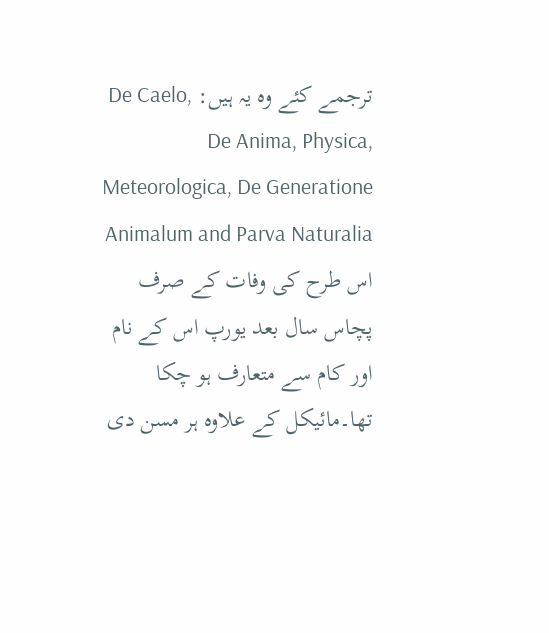ترجمے کئے وہ یہ ہیں: De Caelo, De Anima, Physica, Meteorologica, De Generatione Animalum and Parva Naturalia اس طرح کی وفات کے صرف پچاس سال بعد یورپ اس کے نام اور کام سے متعارف ہو چکا تھا۔مائیکل کے علاوہ ہر مسن دی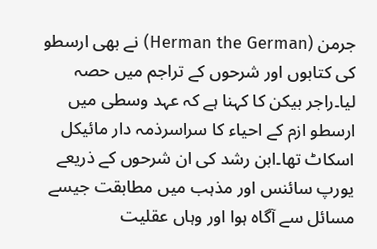جرمن (Herman the German) نے بھی ارسطو کی کتابوں اور شرحوں کے تراجم میں حصہ لیا۔راجر بیکن کا کہنا ہے کہ عہد وسطی میں ارسطو ازم کے احیاء کا سراسرذمہ دار مائیکل اسکاٹ تھا۔ابن رشد کی ان شرحوں کے ذریعے یورپ سائنس اور مذہب میں مطابقت جیسے مسائل سے آگاہ ہوا اور وہاں عقلیت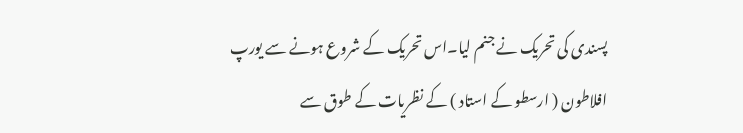پسندی کی تحریک نے جنم لیا۔اس تحریک کے شروع ہونے سے یورپ افلاطون ( ارسطو کے استاد ) کے نظریات کے طوق سے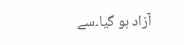آزاد ہو گیا۔سے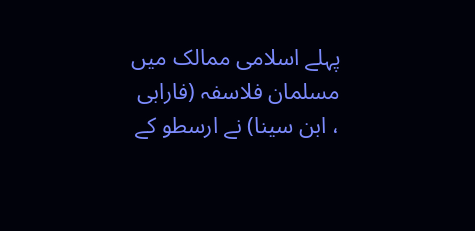پہلے اسلامی ممالک میں مسلمان فلاسفہ (فارابی ، ابن سینا) نے ارسطو کے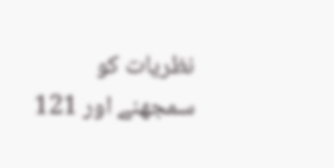نظریات کو سمجھنے اور 121